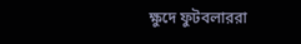ক্ষুদে ফুটবলাররা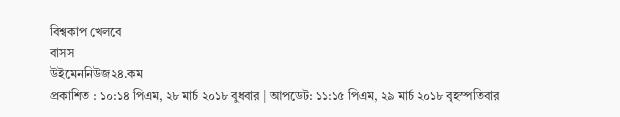বিশ্বকাপ খেলবে
বাসস
উইমেননিউজ২৪.কম
প্রকাশিত : ১০:১৪ পিএম, ২৮ মার্চ ২০১৮ বুধবার | আপডেট: ১১:১৫ পিএম, ২৯ মার্চ ২০১৮ বৃহস্পতিবার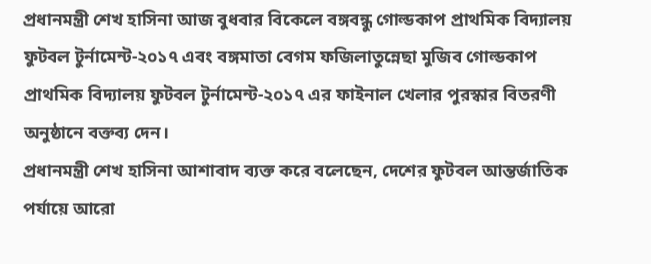প্রধানমন্ত্রী শেখ হাসিনা আজ বুধবার বিকেলে বঙ্গবন্ধু গোল্ডকাপ প্রাথমিক বিদ্যালয় ফুটবল টুর্নামেন্ট-২০১৭ এবং বঙ্গমাতা বেগম ফজিলাতুন্নেছা মুজিব গোল্ডকাপ প্রাথমিক বিদ্যালয় ফুটবল টুর্নামেন্ট-২০১৭ এর ফাইনাল খেলার পুরস্কার বিতরণী অনুষ্ঠানে বক্তব্য দেন।
প্রধানমন্ত্রী শেখ হাসিনা আশাবাদ ব্যক্ত করে বলেছেন, দেশের ফুটবল আন্তর্জাতিক পর্যায়ে আরো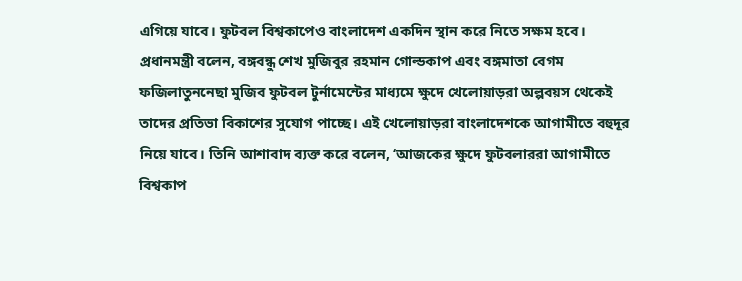এগিয়ে যাবে। ফুটবল বিশ্বকাপেও বাংলাদেশ একদিন স্থান করে নিতে সক্ষম হবে।
প্রধানমন্ত্রী বলেন, বঙ্গবন্ধু শেখ মুজিবুর রহমান গোল্ডকাপ এবং বঙ্গমাতা বেগম ফজিলাতুননেছা মুজিব ফুটবল টুর্নামেন্টের মাধ্যমে ক্ষুদে খেলোয়াড়রা অল্পবয়স থেকেই তাদের প্রতিভা বিকাশের সুযোগ পাচ্ছে। এই খেলোয়াড়রা বাংলাদেশকে আগামীতে বহুদূর নিয়ে যাবে। তিনি আশাবাদ ব্যক্ত করে বলেন, ‘আজকের ক্ষুদে ফুটবলাররা আগামীতে বিশ্বকাপ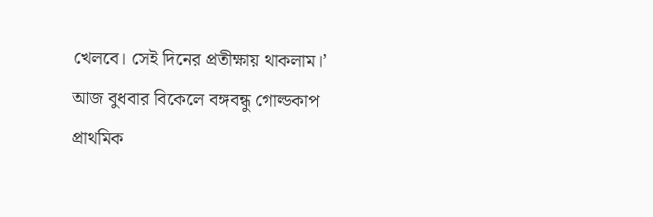খেলবে। সেই দিনের প্রতীক্ষায় থাকলাম।’
আজ বুধবার বিকেলে বঙ্গবন্ধু গোল্ডকাপ প্রাথমিক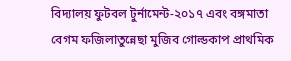বিদ্যালয় ফুটবল টুর্নামেন্ট-২০১৭ এবং বঙ্গমাতা বেগম ফজিলাতুন্নেছা মুজিব গোল্ডকাপ প্রাথমিক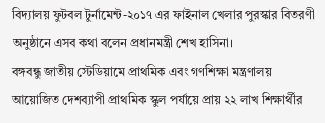বিদ্যালয় ফুটবল টুর্নামেন্ট-২০১৭ এর ফাইনাল খেলার পুরস্কার বিতরণী অনুষ্ঠানে এসব কথা বলেন প্রধানমন্ত্রী শেখ হাসিনা।
বঙ্গবন্ধু জাতীয় স্টেডিয়ামে প্রাথমিক এবং গণশিক্ষা মন্ত্রণালয় আয়োজিত দেশব্যাপী প্রাথমিক স্কুল পর্যায়ে প্রায় ২২ লাখ শিক্ষার্থীর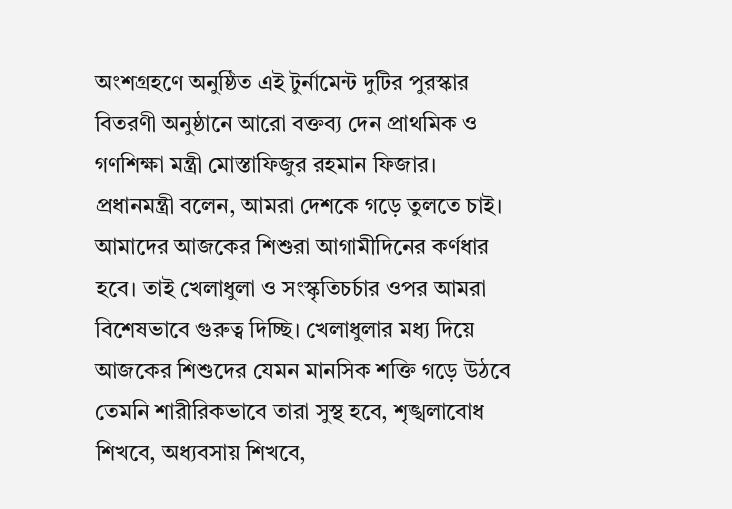অংশগ্রহণে অনুষ্ঠিত এই টুর্নামেন্ট দুটির পুরস্কার বিতরণী অনুষ্ঠানে আরো বক্তব্য দেন প্রাথমিক ও গণশিক্ষা মন্ত্রী মোস্তাফিজুর রহমান ফিজার।
প্রধানমন্ত্রী বলেন, আমরা দেশকে গড়ে তুলতে চাই। আমাদের আজকের শিশুরা আগামীদিনের কর্ণধার হবে। তাই খেলাধুলা ও সংস্কৃতিচর্চার ওপর আমরা বিশেষভাবে গুরুত্ব দিচ্ছি। খেলাধুলার মধ্য দিয়ে আজকের শিশুদের যেমন মানসিক শক্তি গড়ে উঠবে তেমনি শারীরিকভাবে তারা সুস্থ হবে, শৃঙ্খলাবোধ শিখবে, অধ্যবসায় শিখবে,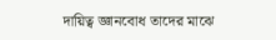দায়িত্ব জ্ঞানবোধ তাদের মাঝে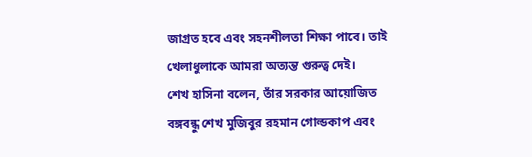জাগ্রত হবে এবং সহনশীলতা শিক্ষা পাবে। তাই খেলাধুলাকে আমরা অত্যন্ত গুরুত্ব দেই।
শেখ হাসিনা বলেন, তাঁর সরকার আয়োজিত বঙ্গবন্ধু শেখ মুজিবুর রহমান গোল্ডকাপ এবং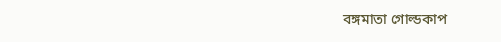বঙ্গমাতা গোল্ডকাপ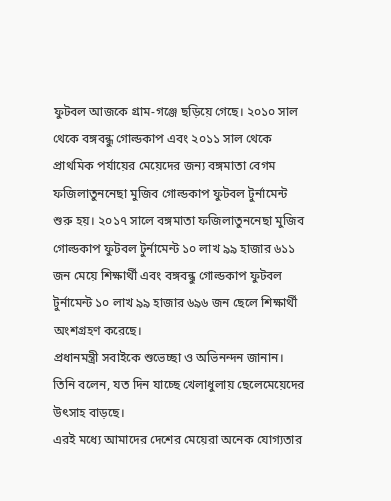ফুটবল আজকে গ্রাম-গঞ্জে ছড়িয়ে গেছে। ২০১০ সাল থেকে বঙ্গবন্ধু গোল্ডকাপ এবং ২০১১ সাল থেকে প্রাথমিক পর্যায়ের মেয়েদের জন্য বঙ্গমাতা বেগম ফজিলাতুননেছা মুজিব গোল্ডকাপ ফুটবল টুর্নামেন্ট শুরু হয়। ২০১৭ সালে বঙ্গমাতা ফজিলাতুননেছা মুজিব গোল্ডকাপ ফুটবল টুর্নামেন্ট ১০ লাখ ৯৯ হাজার ৬১১ জন মেয়ে শিক্ষার্থী এবং বঙ্গবন্ধু গোল্ডকাপ ফুটবল টুর্নামেন্ট ১০ লাখ ৯৯ হাজার ৬৯৬ জন ছেলে শিক্ষার্থী অংশগ্রহণ করেছে।
প্রধানমন্ত্রী সবাইকে শুভেচ্ছা ও অভিনন্দন জানান। তিনি বলেন, যত দিন যাচ্ছে খেলাধুলায় ছেলেমেয়েদের উৎসাহ বাড়ছে।
এরই মধ্যে আমাদের দেশের মেয়েরা অনেক যোগ্যতার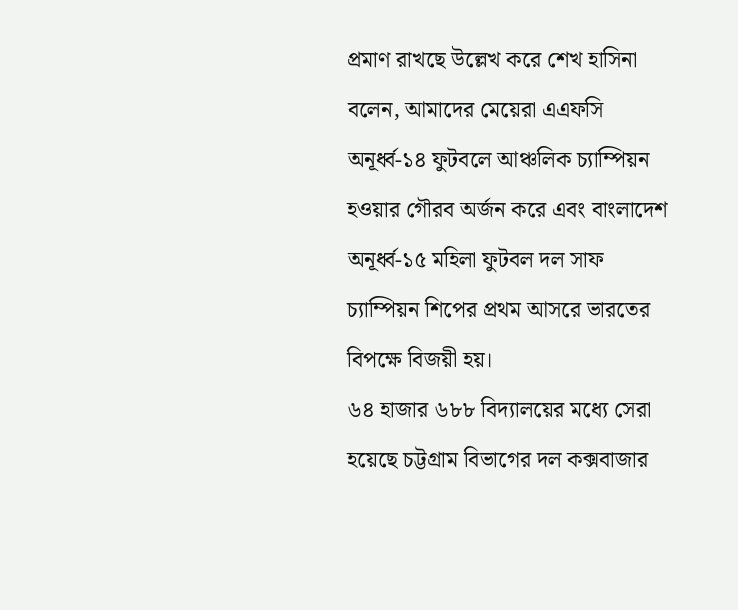প্রমাণ রাখছে উল্লেখ করে শেখ হাসিনা বলেন, আমাদের মেয়েরা এএফসি অনূর্ধ্ব-১৪ ফুটবলে আঞ্চলিক চ্যাম্পিয়ন হওয়ার গৌরব অর্জন করে এবং বাংলাদেশ অনূর্ধ্ব-১৫ মহিলা ফুটবল দল সাফ চ্যাম্পিয়ন শিপের প্রথম আসরে ভারতের বিপক্ষে বিজয়ী হয়।
৬৪ হাজার ৬৮৮ বিদ্যালয়ের মধ্যে সেরা হয়েছে চট্টগ্রাম বিভাগের দল কক্সবাজার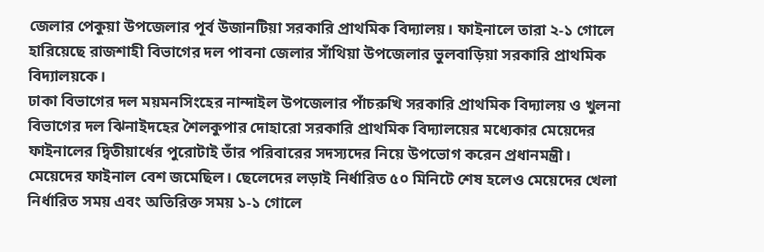জেলার পেকুয়া উপজেলার পূর্ব উজানটিয়া সরকারি প্রাথমিক বিদ্যালয়। ফাইনালে তারা ২-১ গোলে হারিয়েছে রাজশাহী বিভাগের দল পাবনা জেলার সাঁথিয়া উপজেলার ভুলবাড়িয়া সরকারি প্রাথমিক বিদ্যালয়কে।
ঢাকা বিভাগের দল ময়মনসিংহের নান্দাইল উপজেলার পাঁচরুখি সরকারি প্রাথমিক বিদ্যালয় ও খুলনা বিভাগের দল ঝিনাইদহের শৈলকুপার দোহারো সরকারি প্রাথমিক বিদ্যালয়ের মধ্যেকার মেয়েদের ফাইনালের দ্বিতীয়ার্ধের পুরোটাই তাঁর পরিবারের সদস্যদের নিয়ে উপভোগ করেন প্রধানমন্ত্রী।
মেয়েদের ফাইনাল বেশ জমেছিল। ছেলেদের লড়াই নির্ধারিত ৫০ মিনিটে শেষ হলেও মেয়েদের খেলা নির্ধারিত সময় এবং অতিরিক্ত সময় ১-১ গোলে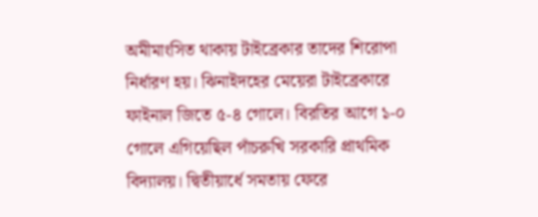অমীমাংসিত থাকায় টাইব্রেকার তাদের শিরোপা নির্ধারণ হয়। ঝিনাইদহের মেয়েরা টাইব্রেকারে ফাইনাল জিতে ৫-৪ গোলে। বিরতির আগে ১-০ গোলে এগিয়েছিল পাঁচরুখি সরকারি প্রাথমিক বিদ্যালয়। দ্বিতীয়ার্ধে সমতায় ফেরে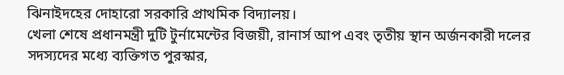ঝিনাইদহের দোহারো সরকারি প্রাথমিক বিদ্যালয়।
খেলা শেষে প্রধানমন্ত্রী দুটি টুর্নামেন্টের বিজয়ী, রানার্স আপ এবং তৃতীয় স্থান অর্জনকারী দলের সদস্যদের মধ্যে ব্যক্তিগত পুরস্কার,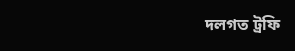দলগত ট্রফি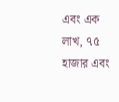এবং এক লাখ, ৭৫ হাজার এবং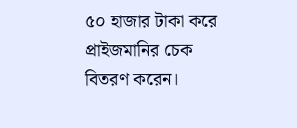৫০ হাজার টাকা করে প্রাইজমানির চেক বিতরণ করেন।